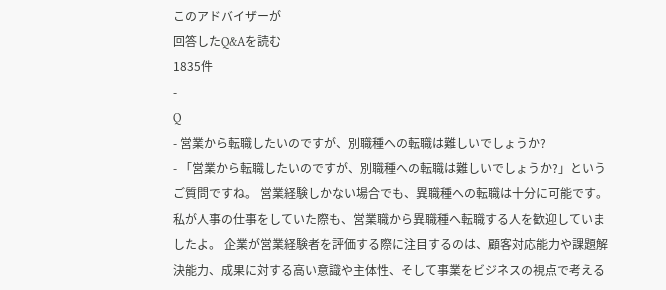このアドバイザーが
回答したQ&Aを読む
1835件
-
Q
- 営業から転職したいのですが、別職種への転職は難しいでしょうか?
- 「営業から転職したいのですが、別職種への転職は難しいでしょうか?」というご質問ですね。 営業経験しかない場合でも、異職種への転職は十分に可能です。私が人事の仕事をしていた際も、営業職から異職種へ転職する人を歓迎していましたよ。 企業が営業経験者を評価する際に注目するのは、顧客対応能力や課題解決能力、成果に対する高い意識や主体性、そして事業をビジネスの視点で考える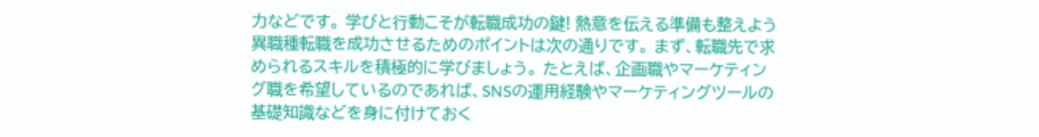力などです。 学びと行動こそが転職成功の鍵! 熱意を伝える準備も整えよう 異職種転職を成功させるためのポイントは次の通りです。 まず、転職先で求められるスキルを積極的に学びましょう。 たとえば、企画職やマーケティング職を希望しているのであれば、SNSの運用経験やマーケティングツールの基礎知識などを身に付けておく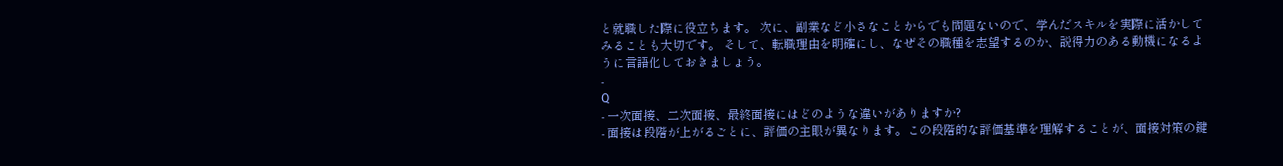と就職した際に役立ちます。 次に、副業など小さなことからでも問題ないので、学んだスキルを実際に活かしてみることも大切です。 そして、転職理由を明確にし、なぜその職種を志望するのか、説得力のある動機になるように言語化しておきましょう。
-
Q
- 一次面接、二次面接、最終面接にはどのような違いがありますか?
- 面接は段階が上がるごとに、評価の主眼が異なります。この段階的な評価基準を理解することが、面接対策の鍵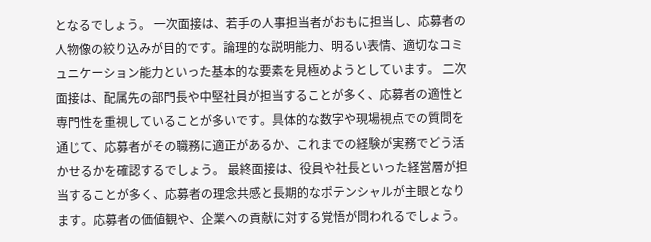となるでしょう。 一次面接は、若手の人事担当者がおもに担当し、応募者の人物像の絞り込みが目的です。論理的な説明能力、明るい表情、適切なコミュニケーション能力といった基本的な要素を見極めようとしています。 二次面接は、配属先の部門長や中堅社員が担当することが多く、応募者の適性と専門性を重視していることが多いです。具体的な数字や現場視点での質問を通じて、応募者がその職務に適正があるか、これまでの経験が実務でどう活かせるかを確認するでしょう。 最終面接は、役員や社長といった経営層が担当することが多く、応募者の理念共感と長期的なポテンシャルが主眼となります。応募者の価値観や、企業への貢献に対する覚悟が問われるでしょう。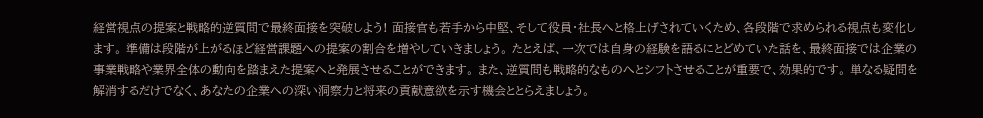経営視点の提案と戦略的逆質問で最終面接を突破しよう! 面接官も若手から中堅、そして役員・社長へと格上げされていくため、各段階で求められる視点も変化します。 準備は段階が上がるほど経営課題への提案の割合を増やしていきましょう。 たとえば、一次では自身の経験を語るにとどめていた話を、最終面接では企業の事業戦略や業界全体の動向を踏まえた提案へと発展させることができます。 また、逆質問も戦略的なものへとシフトさせることが重要で、効果的です。 単なる疑問を解消するだけでなく、あなたの企業への深い洞察力と将来の貢献意欲を示す機会ととらえましょう。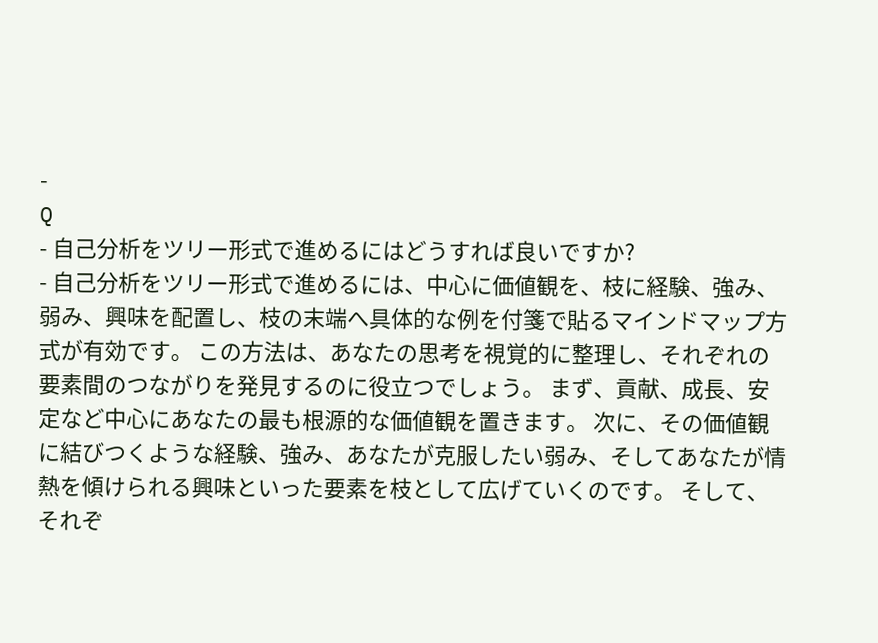-
Q
- 自己分析をツリー形式で進めるにはどうすれば良いですか?
- 自己分析をツリー形式で進めるには、中心に価値観を、枝に経験、強み、弱み、興味を配置し、枝の末端へ具体的な例を付箋で貼るマインドマップ方式が有効です。 この方法は、あなたの思考を視覚的に整理し、それぞれの要素間のつながりを発見するのに役立つでしょう。 まず、貢献、成長、安定など中心にあなたの最も根源的な価値観を置きます。 次に、その価値観に結びつくような経験、強み、あなたが克服したい弱み、そしてあなたが情熱を傾けられる興味といった要素を枝として広げていくのです。 そして、それぞ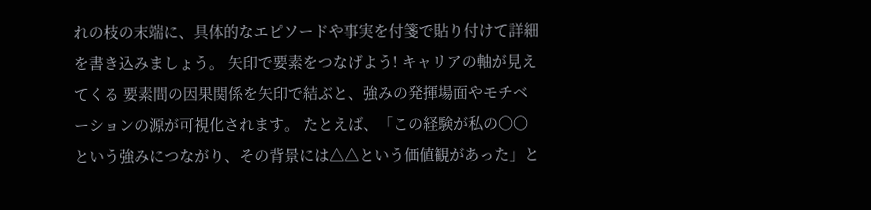れの枝の末端に、具体的なエピソードや事実を付箋で貼り付けて詳細を書き込みましょう。 矢印で要素をつなげよう! キャリアの軸が見えてくる 要素間の因果関係を矢印で結ぶと、強みの発揮場面やモチベーションの源が可視化されます。 たとえば、「この経験が私の〇〇という強みにつながり、その背景には△△という価値観があった」と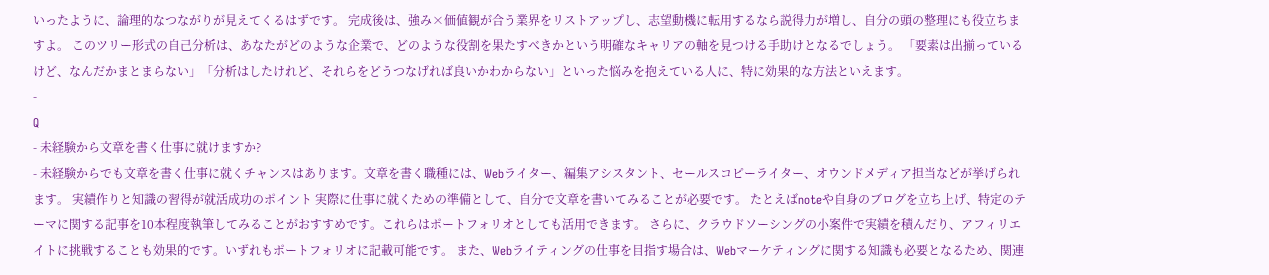いったように、論理的なつながりが見えてくるはずです。 完成後は、強み×価値観が合う業界をリストアップし、志望動機に転用するなら説得力が増し、自分の頭の整理にも役立ちますよ。 このツリー形式の自己分析は、あなたがどのような企業で、どのような役割を果たすべきかという明確なキャリアの軸を見つける手助けとなるでしょう。 「要素は出揃っているけど、なんだかまとまらない」「分析はしたけれど、それらをどうつなげれば良いかわからない」といった悩みを抱えている人に、特に効果的な方法といえます。
-
Q
- 未経験から文章を書く仕事に就けますか?
- 未経験からでも文章を書く仕事に就くチャンスはあります。文章を書く職種には、Webライター、編集アシスタント、セールスコピーライター、オウンドメディア担当などが挙げられます。 実績作りと知識の習得が就活成功のポイント 実際に仕事に就くための準備として、自分で文章を書いてみることが必要です。 たとえばnoteや自身のブログを立ち上げ、特定のテーマに関する記事を10本程度執筆してみることがおすすめです。これらはポートフォリオとしても活用できます。 さらに、クラウドソーシングの小案件で実績を積んだり、アフィリエイトに挑戦することも効果的です。いずれもポートフォリオに記載可能です。 また、Webライティングの仕事を目指す場合は、Webマーケティングに関する知識も必要となるため、関連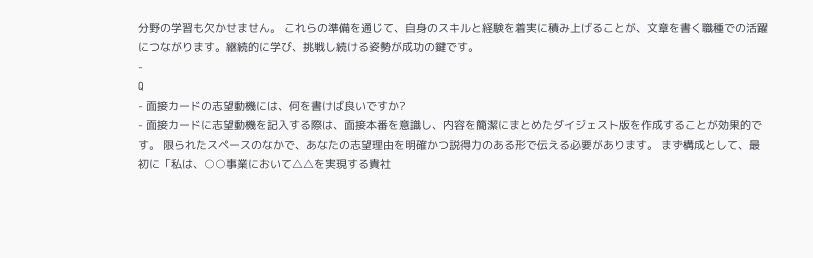分野の学習も欠かせません。 これらの準備を通じて、自身のスキルと経験を着実に積み上げることが、文章を書く職種での活躍につながります。継続的に学び、挑戦し続ける姿勢が成功の鍵です。
-
Q
- 面接カードの志望動機には、何を書けば良いですか?
- 面接カードに志望動機を記入する際は、面接本番を意識し、内容を簡潔にまとめたダイジェスト版を作成することが効果的です。 限られたスペースのなかで、あなたの志望理由を明確かつ説得力のある形で伝える必要があります。 まず構成として、最初に「私は、○○事業において△△を実現する貴社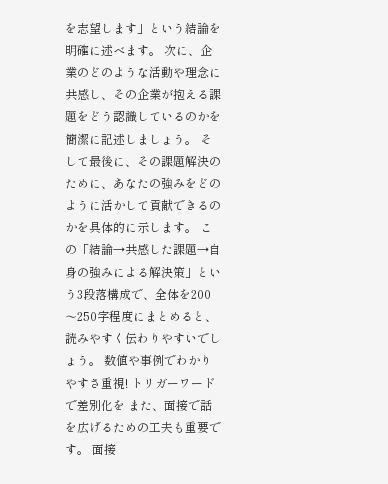を志望します」という結論を明確に述べます。 次に、企業のどのような活動や理念に共感し、その企業が抱える課題をどう認識しているのかを簡潔に記述しましょう。 そして最後に、その課題解決のために、あなたの強みをどのように活かして貢献できるのかを具体的に示します。 この「結論→共感した課題→自身の強みによる解決策」という3段落構成で、全体を200〜250字程度にまとめると、読みやすく伝わりやすいでしょう。 数値や事例でわかりやすさ重視! トリガーワードで差別化を また、面接で話を広げるための工夫も重要です。 面接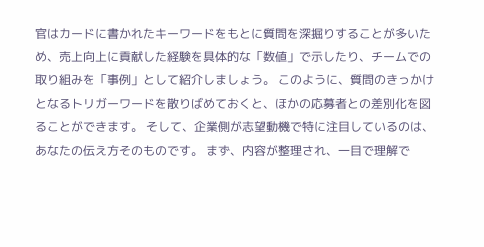官はカードに書かれたキーワードをもとに質問を深掘りすることが多いため、売上向上に貢献した経験を具体的な「数値」で示したり、チームでの取り組みを「事例」として紹介しましょう。 このように、質問のきっかけとなるトリガーワードを散りばめておくと、ほかの応募者との差別化を図ることができます。 そして、企業側が志望動機で特に注目しているのは、あなたの伝え方そのものです。 まず、内容が整理され、一目で理解で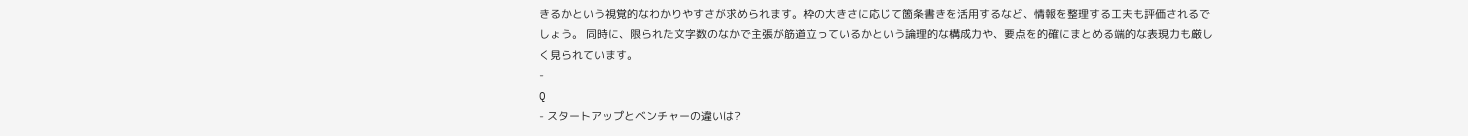きるかという視覚的なわかりやすさが求められます。枠の大きさに応じて箇条書きを活用するなど、情報を整理する工夫も評価されるでしょう。 同時に、限られた文字数のなかで主張が筋道立っているかという論理的な構成力や、要点を的確にまとめる端的な表現力も厳しく見られています。
-
Q
- スタートアップとベンチャーの違いは?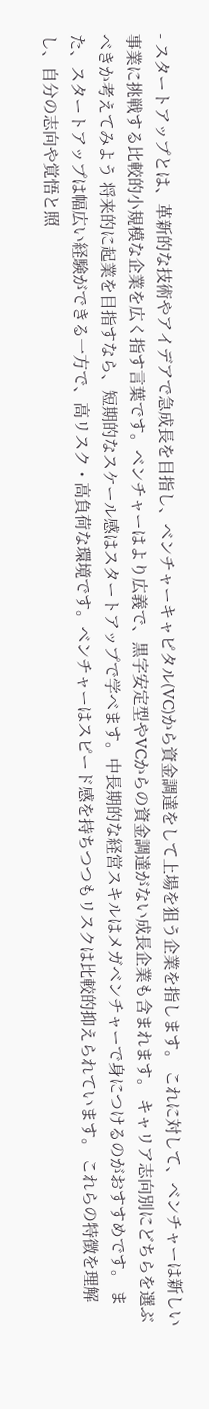- スタートアップとは、革新的な技術やアイデアで急成長を目指し、ベンチャーキャピタル(VC)から資金調達をして上場を狙う企業を指します。 これに対して、ベンチャーは新しい事業に挑戦する比較的小規模な企業を広く指す言葉です。ベンチャーはより広義で、黒字安定型やVCからの資金調達がない成長企業も含まれます。 キャリア志向別にどちらを選ぶべきか考えてみよう 将来的に起業を目指すなら、短期的なスケール感はスタートアップで学べます。中長期的な経営スキルはメガベンチャーで身につけるのがおすすめです。 また、スタートアップは幅広い経験ができる一方で、高リスク・高負荷な環境です。ベンチャーはスピード感を持ちつつもリスクは比較的抑えられています。 これらの特徴を理解し、自分の志向や覚悟と照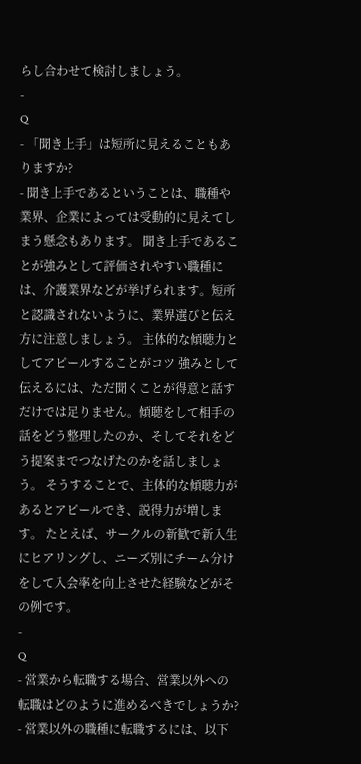らし合わせて検討しましょう。
-
Q
- 「聞き上手」は短所に見えることもありますか?
- 聞き上手であるということは、職種や業界、企業によっては受動的に見えてしまう懸念もあります。 聞き上手であることが強みとして評価されやすい職種には、介護業界などが挙げられます。短所と認識されないように、業界選びと伝え方に注意しましょう。 主体的な傾聴力としてアピールすることがコツ 強みとして伝えるには、ただ聞くことが得意と話すだけでは足りません。傾聴をして相手の話をどう整理したのか、そしてそれをどう提案までつなげたのかを話しましょう。 そうすることで、主体的な傾聴力があるとアピールでき、説得力が増します。 たとえば、サークルの新歓で新入生にヒアリングし、ニーズ別にチーム分けをして入会率を向上させた経験などがその例です。
-
Q
- 営業から転職する場合、営業以外への転職はどのように進めるべきでしょうか?
- 営業以外の職種に転職するには、以下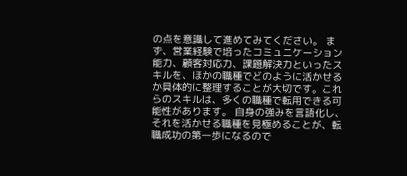の点を意識して進めてみてください。 まず、営業経験で培ったコミュニケーション能力、顧客対応力、課題解決力といったスキルを、ほかの職種でどのように活かせるか具体的に整理することが大切です。これらのスキルは、多くの職種で転用できる可能性があります。 自身の強みを言語化し、それを活かせる職種を見極めることが、転職成功の第一歩になるので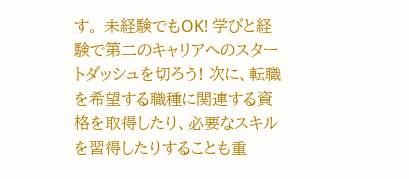す。 未経験でもOK! 学びと経験で第二のキャリアへのスタートダッシュを切ろう! 次に、転職を希望する職種に関連する資格を取得したり、必要なスキルを習得したりすることも重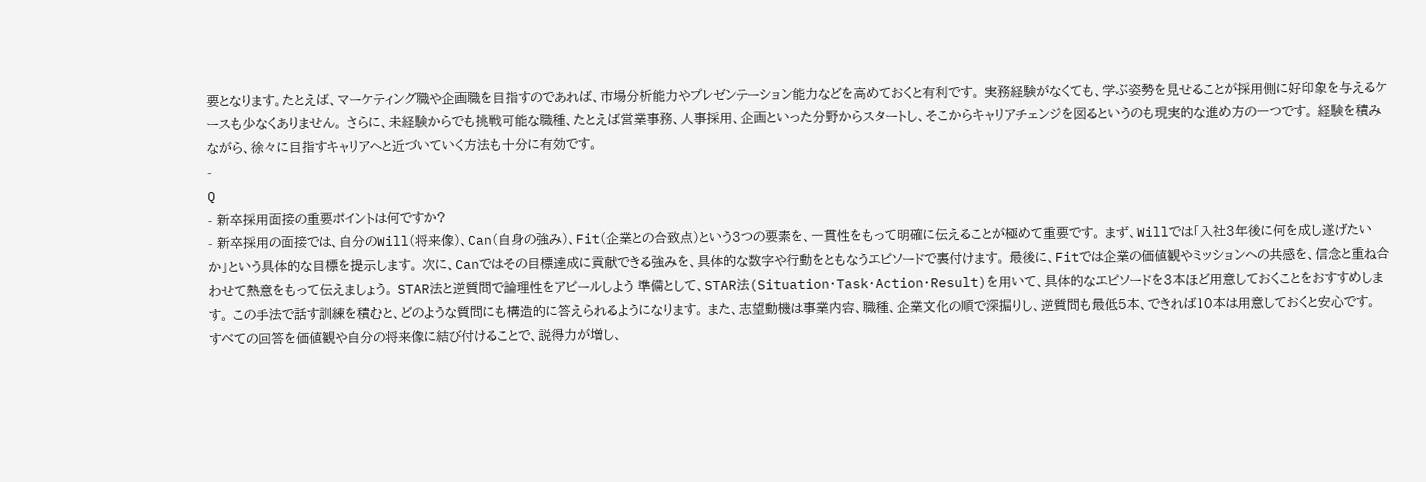要となります。たとえば、マーケティング職や企画職を目指すのであれば、市場分析能力やプレゼンテーション能力などを高めておくと有利です。 実務経験がなくても、学ぶ姿勢を見せることが採用側に好印象を与えるケースも少なくありません。 さらに、未経験からでも挑戦可能な職種、たとえば営業事務、人事採用、企画といった分野からスタートし、そこからキャリアチェンジを図るというのも現実的な進め方の一つです。 経験を積みながら、徐々に目指すキャリアへと近づいていく方法も十分に有効です。
-
Q
- 新卒採用面接の重要ポイントは何ですか?
- 新卒採用の面接では、自分のWill(将来像)、Can(自身の強み)、Fit(企業との合致点)という3つの要素を、一貫性をもって明確に伝えることが極めて重要です。 まず、Willでは「入社3年後に何を成し遂げたいか」という具体的な目標を提示します。 次に、Canではその目標達成に貢献できる強みを、具体的な数字や行動をともなうエピソードで裏付けます。 最後に、Fitでは企業の価値観やミッションへの共感を、信念と重ね合わせて熱意をもって伝えましょう。 STAR法と逆質問で論理性をアピールしよう 準備として、STAR法(Situation・Task・Action・Result)を用いて、具体的なエピソードを3本ほど用意しておくことをおすすめします。 この手法で話す訓練を積むと、どのような質問にも構造的に答えられるようになります。 また、志望動機は事業内容、職種、企業文化の順で深掘りし、逆質問も最低5本、できれば10本は用意しておくと安心です。 すべての回答を価値観や自分の将来像に結び付けることで、説得力が増し、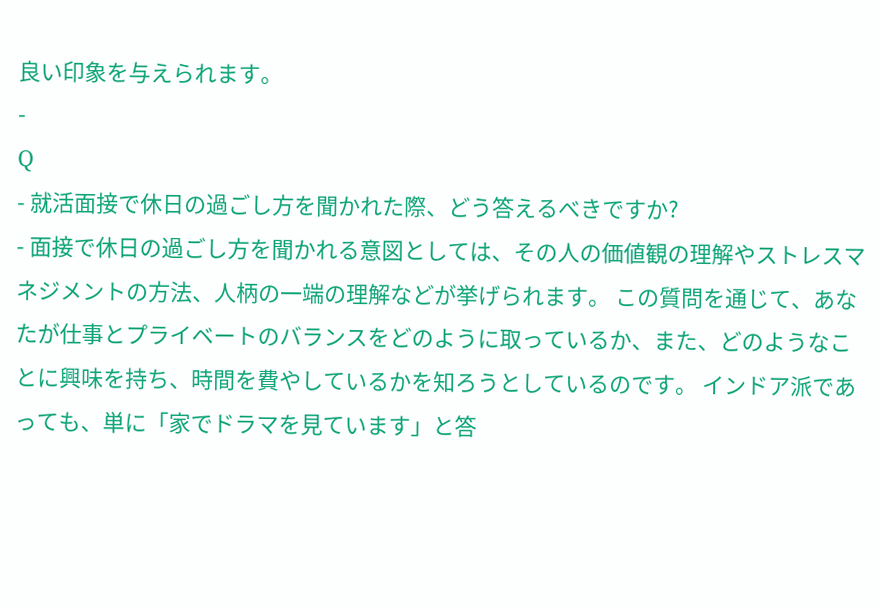良い印象を与えられます。
-
Q
- 就活面接で休日の過ごし方を聞かれた際、どう答えるべきですか?
- 面接で休日の過ごし方を聞かれる意図としては、その人の価値観の理解やストレスマネジメントの方法、人柄の一端の理解などが挙げられます。 この質問を通じて、あなたが仕事とプライベートのバランスをどのように取っているか、また、どのようなことに興味を持ち、時間を費やしているかを知ろうとしているのです。 インドア派であっても、単に「家でドラマを見ています」と答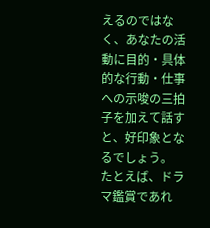えるのではなく、あなたの活動に目的・具体的な行動・仕事への示唆の三拍子を加えて話すと、好印象となるでしょう。 たとえば、ドラマ鑑賞であれ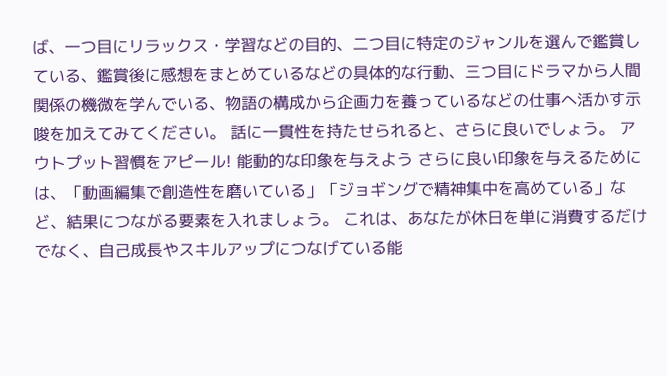ば、一つ目にリラックス・学習などの目的、二つ目に特定のジャンルを選んで鑑賞している、鑑賞後に感想をまとめているなどの具体的な行動、三つ目にドラマから人間関係の機微を学んでいる、物語の構成から企画力を養っているなどの仕事へ活かす示唆を加えてみてください。 話に一貫性を持たせられると、さらに良いでしょう。 アウトプット習慣をアピール! 能動的な印象を与えよう さらに良い印象を与えるためには、「動画編集で創造性を磨いている」「ジョギングで精神集中を高めている」など、結果につながる要素を入れましょう。 これは、あなたが休日を単に消費するだけでなく、自己成長やスキルアップにつなげている能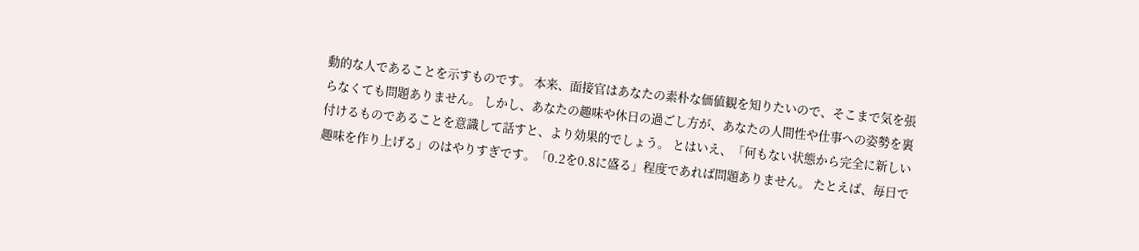動的な人であることを示すものです。 本来、面接官はあなたの素朴な価値観を知りたいので、そこまで気を張らなくても問題ありません。 しかし、あなたの趣味や休日の過ごし方が、あなたの人間性や仕事への姿勢を裏付けるものであることを意識して話すと、より効果的でしょう。 とはいえ、「何もない状態から完全に新しい趣味を作り上げる」のはやりすぎです。「0.2を0.8に盛る」程度であれば問題ありません。 たとえば、毎日で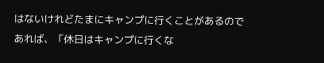はないけれどたまにキャンプに行くことがあるのであれば、「休日はキャンプに行くな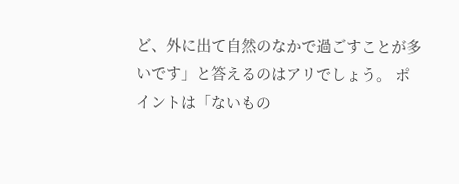ど、外に出て自然のなかで過ごすことが多いです」と答えるのはアリでしょう。 ポイントは「ないもの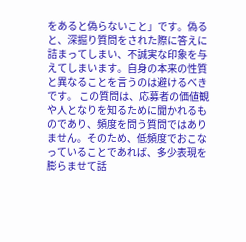をあると偽らないこと」です。偽ると、深掘り質問をされた際に答えに詰まってしまい、不誠実な印象を与えてしまいます。自身の本来の性質と異なることを言うのは避けるべきです。 この質問は、応募者の価値観や人となりを知るために聞かれるものであり、頻度を問う質問ではありません。そのため、低頻度でおこなっていることであれば、多少表現を膨らませて話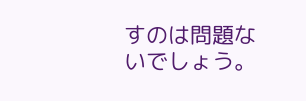すのは問題ないでしょう。